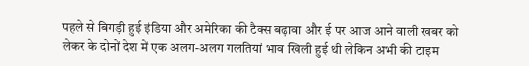पहले से बिगड़ी हुई इंडिया और अमेरिका की टैक्स बढ़ावा और ई पर आज आने वाली खबर को लेकर के दोनों देश में एक अलग-अलग गलतियां भाव खिली हुई थी लेकिन अभी की टाइम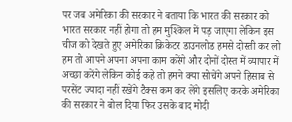पर जब अमेरिका की सरकार ने बताया कि भारत की सरकार को भारत सरकार नहीं होगा तो हम मुश्किल में पड़ जाएगा लेकिन इस चीज को देखते हुए अमेरिका क्रिकेटर डाउनलोड हमसे दोस्ती कर लो हम तो आपने अपना अपना काम करेंगे और दोनों दोस्त में व्यापार में अच्छा करेंगे लेकिन कोई कहे तो हमने क्या सोचेंगे अपने हिसाब से परसेंट ज्यादा नहीं रखेंगे टैक्स कम कर लेंगे इसलिए करके अमेरिका की सरकार ने बोल दिया फिर उसके बाद मोदी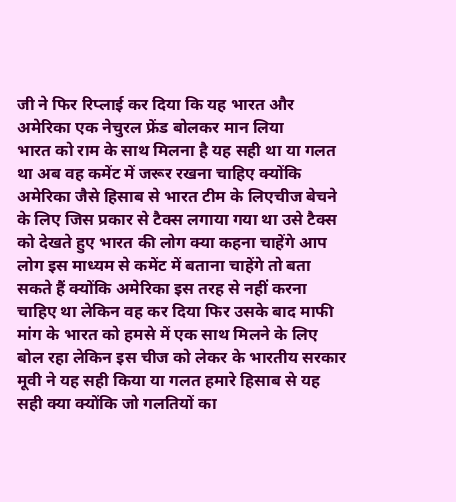जी ने फिर रिप्लाई कर दिया कि यह भारत और अमेरिका एक नेचुरल फ्रेंड बोलकर मान लिया
भारत को राम के साथ मिलना है यह सही था या गलत था अब वह कमेंट में जरूर रखना चाहिए क्योंकि अमेरिका जैसे हिसाब से भारत टीम के लिएचीज बेचने के लिए जिस प्रकार से टैक्स लगाया गया था उसे टैक्स को देखते हुए भारत की लोग क्या कहना चाहेंगे आप लोग इस माध्यम से कमेंट में बताना चाहेंगे तो बता सकते हैं क्योंकि अमेरिका इस तरह से नहीं करना चाहिए था लेकिन वह कर दिया फिर उसके बाद माफी मांग के भारत को हमसे में एक साथ मिलने के लिए बोल रहा लेकिन इस चीज को लेकर के भारतीय सरकार मूवी ने यह सही किया या गलत हमारे हिसाब से यह सही क्या क्योंकि जो गलतियों का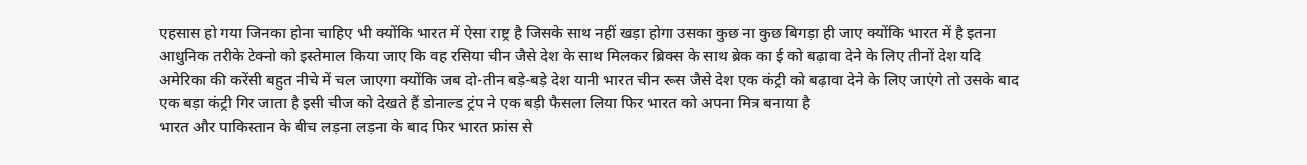एहसास हो गया जिनका होना चाहिए भी क्योंकि भारत में ऐसा राष्ट्र है जिसके साथ नहीं खड़ा होगा उसका कुछ ना कुछ बिगड़ा ही जाए क्योंकि भारत में है इतना आधुनिक तरीके टेक्नो को इस्तेमाल किया जाए कि वह रसिया चीन जैसे देश के साथ मिलकर ब्रिक्स के साथ ब्रेक का ई को बढ़ावा देने के लिए तीनों देश यदि अमेरिका की करेंसी बहुत नीचे में चल जाएगा क्योंकि जब दो-तीन बड़े-बड़े देश यानी भारत चीन रूस जैसे देश एक कंट्री को बढ़ावा देने के लिए जाएंगे तो उसके बाद एक बड़ा कंट्री गिर जाता है इसी चीज को देखते हैं डोनाल्ड ट्रंप ने एक बड़ी फैसला लिया फिर भारत को अपना मित्र बनाया है
भारत और पाकिस्तान के बीच लड़ना लड़ना के बाद फिर भारत फ्रांस से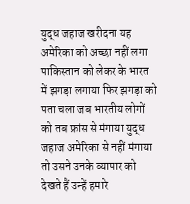युद्ध जहाज खरीदना यह अमेरिका को अच्छा नहीं लगा पाकिस्तान को लेकर के भारत में झगड़ा लगाया फिर झगड़ा को पता चला जब भारतीय लोगों को तब फ्रांस से मंगाया युद्ध जहाज अमेरिका से नहीं मंगाया तो उसने उनके व्यापार को देखते हैं उन्हें हमारे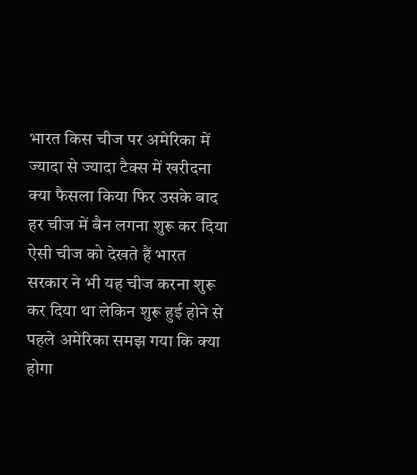भारत किस चीज पर अमेरिका में ज्यादा से ज्यादा टैक्स में खरीदना क्या फैसला किया फिर उसके बाद हर चीज में बैन लगना शुरू कर दिया ऐसी चीज को देखते हैं भारत सरकार ने भी यह चीज करना शुरू कर दिया था लेकिन शुरू हुई होने से पहले अमेरिका समझ गया कि क्या होगा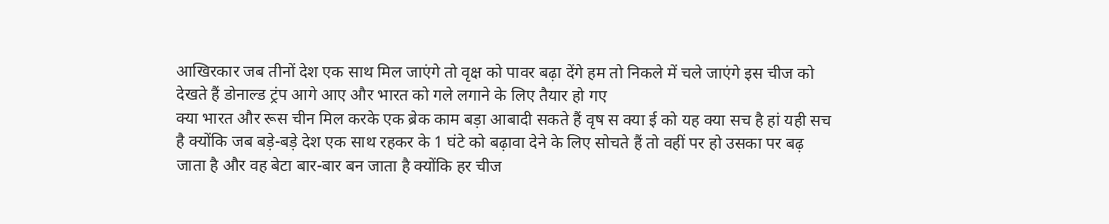आखिरकार जब तीनों देश एक साथ मिल जाएंगे तो वृक्ष को पावर बढ़ा देंगे हम तो निकले में चले जाएंगे इस चीज को देखते हैं डोनाल्ड ट्रंप आगे आए और भारत को गले लगाने के लिए तैयार हो गए
क्या भारत और रूस चीन मिल करके एक ब्रेक काम बड़ा आबादी सकते हैं वृष स क्या ई को यह क्या सच है हां यही सच है क्योंकि जब बड़े-बड़े देश एक साथ रहकर के 1 घंटे को बढ़ावा देने के लिए सोचते हैं तो वहीं पर हो उसका पर बढ़ जाता है और वह बेटा बार-बार बन जाता है क्योंकि हर चीज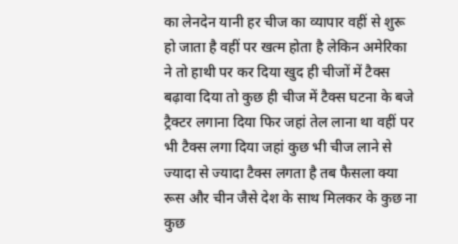का लेनदेन यानी हर चीज का व्यापार वहीं से शुरू हो जाता है वहीं पर खत्म होता है लेकिन अमेरिका ने तो हाथी पर कर दिया खुद ही चीजों में टैक्स बढ़ावा दिया तो कुछ ही चीज में टैक्स घटना के बजे ट्रैक्टर लगाना दिया फिर जहां तेल लाना था वहीं पर भी टैक्स लगा दिया जहां कुछ भी चीज लाने से ज्यादा से ज्यादा टैक्स लगता है तब फैसला क्या रूस और चीन जैसे देश के साथ मिलकर के कुछ ना कुछ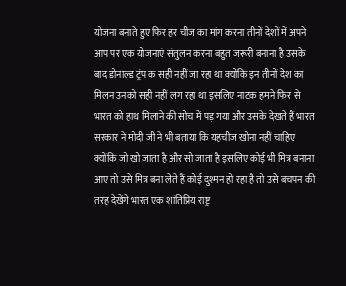योजना बनाते हुए फिर हर चीज का मांग करना तीनों देशों में अपने आप पर एक योजनाएं संतुलन करना बहुत जरूरी बनाना है उसके बाद डोनाल्ड ट्रंप क सही नहीं जा रहा था क्योंकि इन तीनों देश का मिलन उनको सही नहीं लग रहा था इसलिए नाटक हमने फिर से भारत को हाथ मिलाने की सोच में पड़ गया और उसके देखते हैं भारत सरकार ने मोदी जी ने भी बताया कि यहचीज खोना नहीं चाहिए क्योंकि जो खो जाता है और सो जाता है इसलिए कोई भी मित्र बनाना आए तो उसे मित्र बना लेते हैं कोई दुश्मन हो रहा है तो उसे बचपन की तरह देखेंगे भारत एक शांतिप्रिय राष्ट्र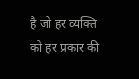है जो हर व्यक्ति को हर प्रकार की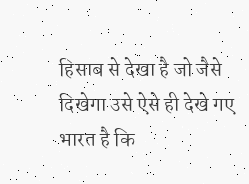हिसाब से देखा है जो जैसे दिखेगा उसे ऐसे ही देखे गए भारत है कि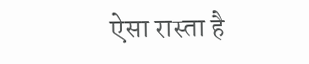ऐसा रास्ता है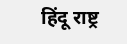हिंदू राष्ट्र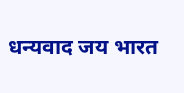धन्यवाद जय भारत